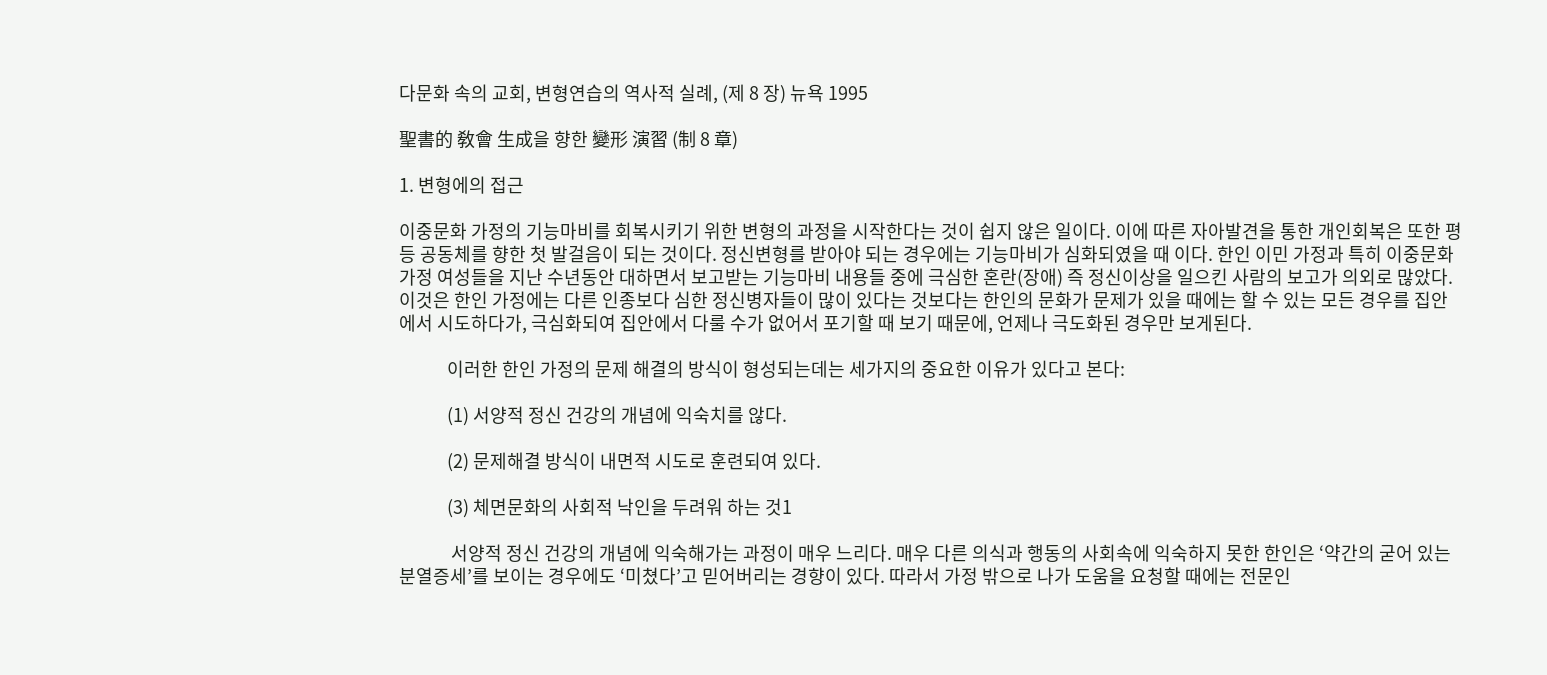다문화 속의 교회, 변형연습의 역사적 실례, (제 8 장) 뉴욕 1995

聖書的 敎會 生成을 향한 變形 演習 (制 8 章)

1. 변형에의 접근

이중문화 가정의 기능마비를 회복시키기 위한 변형의 과정을 시작한다는 것이 쉽지 않은 일이다. 이에 따른 자아발견을 통한 개인회복은 또한 평등 공동체를 향한 첫 발걸음이 되는 것이다. 정신변형를 받아야 되는 경우에는 기능마비가 심화되였을 때 이다. 한인 이민 가정과 특히 이중문화가정 여성들을 지난 수년동안 대하면서 보고받는 기능마비 내용들 중에 극심한 혼란(장애) 즉 정신이상을 일으킨 사람의 보고가 의외로 많았다. 이것은 한인 가정에는 다른 인종보다 심한 정신병자들이 많이 있다는 것보다는 한인의 문화가 문제가 있을 때에는 할 수 있는 모든 경우를 집안에서 시도하다가, 극심화되여 집안에서 다룰 수가 없어서 포기할 때 보기 때문에, 언제나 극도화된 경우만 보게된다.

            이러한 한인 가정의 문제 해결의 방식이 형성되는데는 세가지의 중요한 이유가 있다고 본다:

            (1) 서양적 정신 건강의 개념에 익숙치를 않다.

            (2) 문제해결 방식이 내면적 시도로 훈련되여 있다.

            (3) 체면문화의 사회적 낙인을 두려워 하는 것1

             서양적 정신 건강의 개념에 익숙해가는 과정이 매우 느리다. 매우 다른 의식과 행동의 사회속에 익숙하지 못한 한인은 ‘약간의 굳어 있는 분열증세’를 보이는 경우에도 ‘미쳤다’고 믿어버리는 경향이 있다. 따라서 가정 밖으로 나가 도움을 요청할 때에는 전문인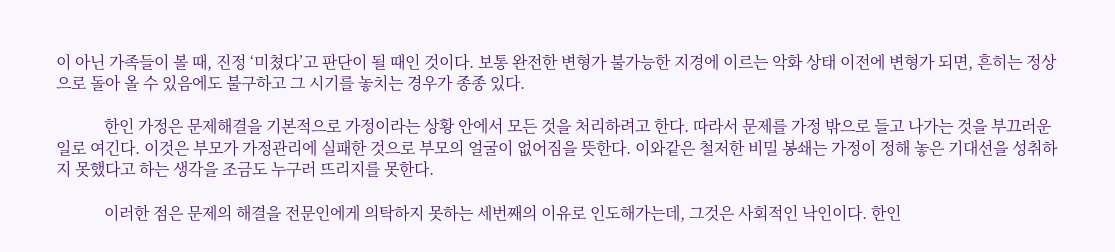이 아닌 가족들이 볼 때, 진정 ‘미쳤다’고 판단이 될 때인 것이다. 보통 완전한 변형가 불가능한 지경에 이르는 악화 상태 이전에 변형가 되면, 흔히는 정상으로 돌아 올 수 있음에도 불구하고 그 시기를 놓치는 경우가 종종 있다.

            한인 가정은 문제해결을 기본적으로 가정이라는 상황 안에서 모든 것을 처리하려고 한다. 따라서 문제를 가정 밖으로 들고 나가는 것을 부끄러운 일로 여긴다. 이것은 부모가 가정관리에 실패한 것으로 부모의 얼굴이 없어짐을 뜻한다. 이와같은 철저한 비밀 봉쇄는 가정이 정해 놓은 기대선을 성취하지 못했다고 하는 생각을 조금도 누구러 뜨리지를 못한다.

            이러한 점은 문제의 해결을 전문인에게 의탁하지 못하는 세번째의 이유로 인도해가는데, 그것은 사회적인 낙인이다. 한인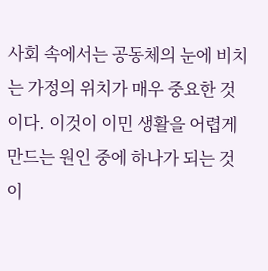사회 속에서는 공동체의 눈에 비치는 가정의 위치가 매우 중요한 것이다. 이것이 이민 생활을 어렵게 만드는 원인 중에 하나가 되는 것이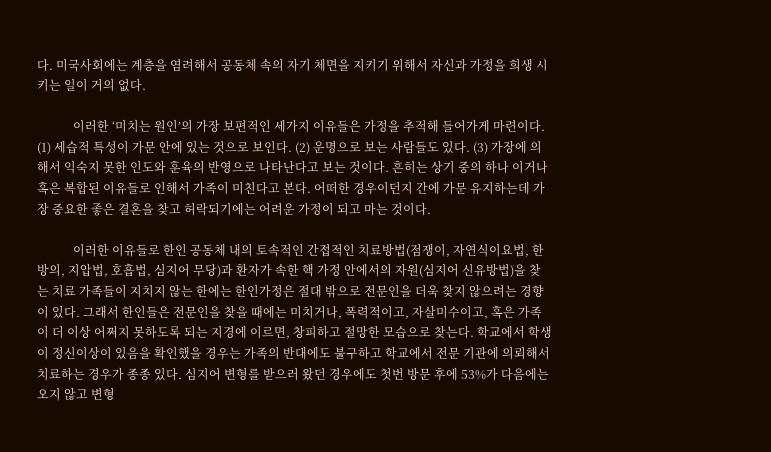다. 미국사회에는 계층을 염려해서 공동체 속의 자기 체면을 지키기 위해서 자신과 가정을 희생 시키는 일이 거의 없다.

            이러한 ‘미치는 원인’의 가장 보편적인 세가지 이유들은 가정을 추적해 들어가게 마련이다. (1) 세습적 특성이 가문 안에 있는 것으로 보인다. (2) 운명으로 보는 사람들도 있다. (3) 가장에 의해서 익숙지 못한 인도와 훈육의 반영으로 나타난다고 보는 것이다. 흔히는 상기 중의 하나 이거나 혹은 복합된 이유들로 인해서 가족이 미친다고 본다. 어떠한 경우이던지 간에 가문 유지하는데 가장 중요한 좋은 결혼을 찾고 허락되기에는 어려운 가정이 되고 마는 것이다.

            이러한 이유들로 한인 공동체 내의 토속적인 간접적인 치료방법(점쟁이, 자연식이요법, 한방의, 지압법, 호흡법, 심지어 무당)과 환자가 속한 핵 가정 안에서의 자원(심지어 신유방법)을 찾는 치료 가족들이 지치지 않는 한에는 한인가정은 절대 밖으로 전문인을 더욱 찾지 않으려는 경향이 있다. 그래서 한인들은 전문인을 찾을 때에는 미치거나, 폭력적이고, 자살미수이고, 혹은 가족이 더 이상 어쩌지 못하도록 되는 지경에 이르면, 창피하고 절망한 모습으로 찾는다. 학교에서 학생이 정신이상이 있음을 확인했을 경우는 가족의 반대에도 불구하고 학교에서 전문 기관에 의뢰해서 치료하는 경우가 종종 있다. 심지어 변형를 받으러 왔던 경우에도 첫번 방문 후에 53%가 다음에는 오지 않고 변형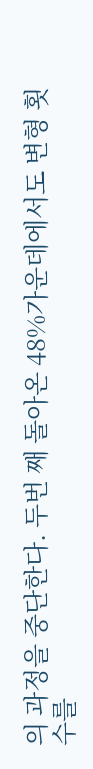의 과정을 중단한다. 두번 째 돌아온 48%가운데에서도 변형 횟수를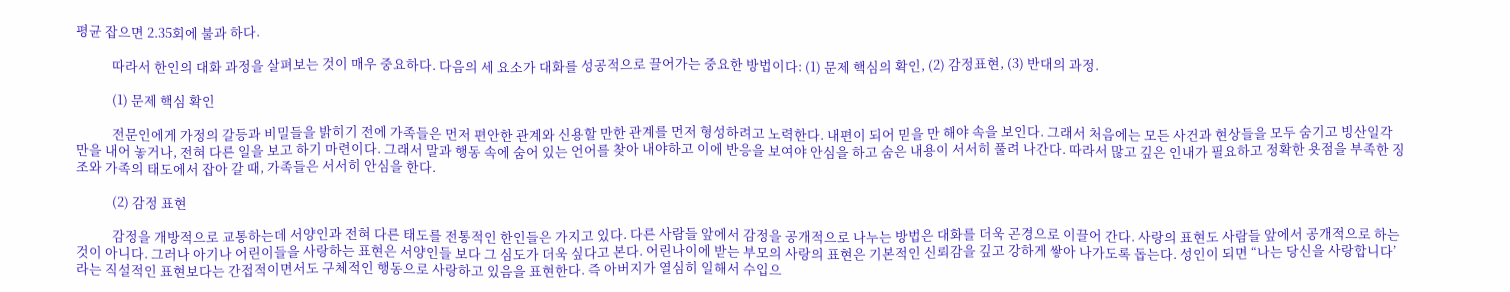평균 잡으면 2.35회에 불과 하다.

            따라서 한인의 대화 과정을 살펴보는 것이 매우 중요하다. 다음의 세 요소가 대화를 성공적으로 끌어가는 중요한 방법이다: (1) 문제 핵심의 확인, (2) 감정표현, (3) 반대의 과정.

            (1) 문제 핵심 확인

            전문인에게 가정의 갈등과 비밀들을 밝히기 전에 가족들은 먼저 편안한 관계와 신용할 만한 관계를 먼저 형성하려고 노력한다. 내편이 되어 믿을 만 해야 속을 보인다. 그래서 처음에는 모든 사건과 현상들을 모두 숨기고 빙산일각 만을 내어 놓거나, 전혀 다른 일을 보고 하기 마련이다. 그래서 말과 행동 속에 숨어 있는 언어를 찾아 내야하고 이에 반응을 보여야 안심을 하고 숨은 내용이 서서히 풀려 나간다. 따라서 많고 깊은 인내가 필요하고 정확한 욧점을 부족한 징조와 가족의 태도에서 잡아 갈 때, 가족들은 서서히 안심을 한다.

            (2) 감정 표현

            감정을 개방적으로 교통하는데 서양인과 전혀 다른 태도를 전통적인 한인들은 가지고 있다. 다른 사람들 앞에서 감정을 공개적으로 나누는 방법은 대화를 더욱 곤경으로 이끌어 간다. 사랑의 표현도 사람들 앞에서 공개적으로 하는 것이 아니다. 그러나 아기나 어린이들을 사랑하는 표현은 서양인들 보다 그 심도가 더욱 싶다고 본다. 어린나이에 받는 부모의 사랑의 표현은 기본적인 신뢰감을 깊고 강하게 쌓아 나가도록 돕는다. 성인이 되면 “나는 당신을 사랑합니다’라는 직설적인 표현보다는 간접적이면서도 구체적인 행동으로 사랑하고 있음을 표현한다. 즉 아버지가 열심히 일해서 수입으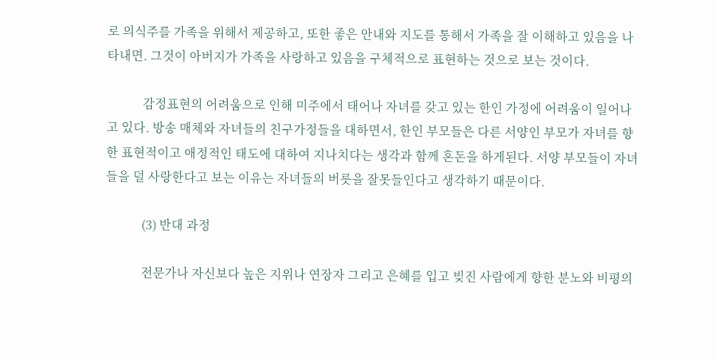로 의식주를 가족을 위해서 제공하고, 또한 좋은 안내와 지도를 통해서 가족을 잘 이해하고 있음을 나타내면. 그것이 아버지가 가족을 사랑하고 있음을 구체적으로 표현하는 것으로 보는 것이다.

            감정표현의 어려움으로 인해 미주에서 태어나 자녀를 갖고 있는 한인 가정에 어려움이 일어나고 있다. 방송 매체와 자녀들의 친구가정들을 대하면서, 한인 부모들은 다른 서양인 부모가 자녀를 향한 표현적이고 애정적인 태도에 대하여 지나치다는 생각과 함께 혼돈을 하게된다. 서양 부모들이 자녀들을 덜 사랑한다고 보는 이유는 자녀들의 버릇을 잘못들인다고 생각하기 때문이다.

            (3) 반대 과정

            전문가나 자신보다 높은 지위나 연장자 그리고 은혜를 입고 빚진 사람에게 향한 분노와 비평의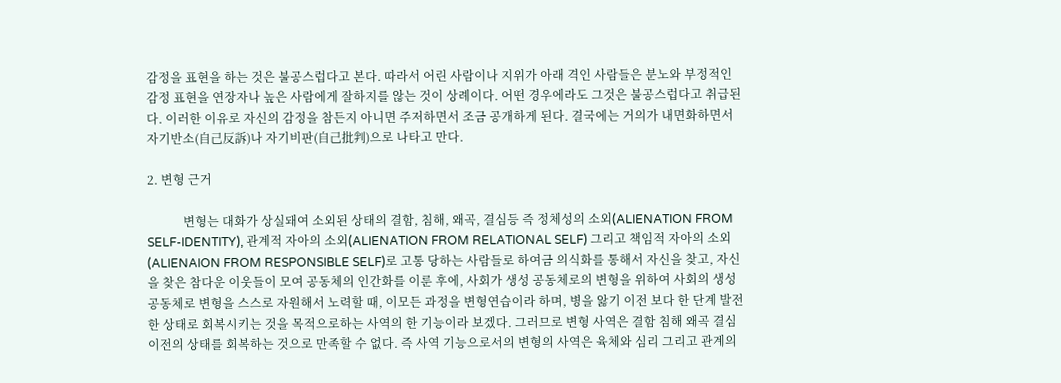감정을 표현을 하는 것은 불공스럽다고 본다. 따라서 어린 사람이나 지위가 아래 격인 사람들은 분노와 부정적인 감정 표현을 연장자나 높은 사람에게 잘하지를 않는 것이 상례이다. 어떤 경우에라도 그것은 불공스럽다고 취급된다. 이러한 이유로 자신의 감정을 참든지 아니면 주저하면서 조금 공개하게 된다. 결국에는 거의가 내면화하면서 자기반소(自己反訴)나 자기비판(自己批判)으로 나타고 만다.

2. 변형 근거

            변형는 대화가 상실돼여 소외된 상태의 결함, 침해, 왜곡, 결심등 즉 정체성의 소외(ALIENATION FROM SELF-IDENTITY), 관계적 자아의 소외(ALIENATION FROM RELATIONAL SELF) 그리고 책임적 자아의 소외(ALIENAION FROM RESPONSIBLE SELF)로 고통 당하는 사람들로 하여금 의식화를 통해서 자신을 찾고, 자신을 찾은 참다운 이웃들이 모여 공동체의 인간화를 이룬 후에, 사회가 생성 공동체로의 변형을 위하여 사회의 생성공동체로 변형을 스스로 자원해서 노력할 때, 이모든 과정을 변형연습이라 하며, 병을 앓기 이전 보다 한 단계 발전한 상태로 회복시키는 것을 목적으로하는 사역의 한 기능이라 보겠다. 그러므로 변형 사역은 결함 침해 왜곡 결심 이전의 상태를 회복하는 것으로 만족할 수 없다. 즉 사역 기능으로서의 변형의 사역은 육체와 심리 그리고 관계의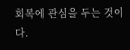회복에 관심을 두는 것이다.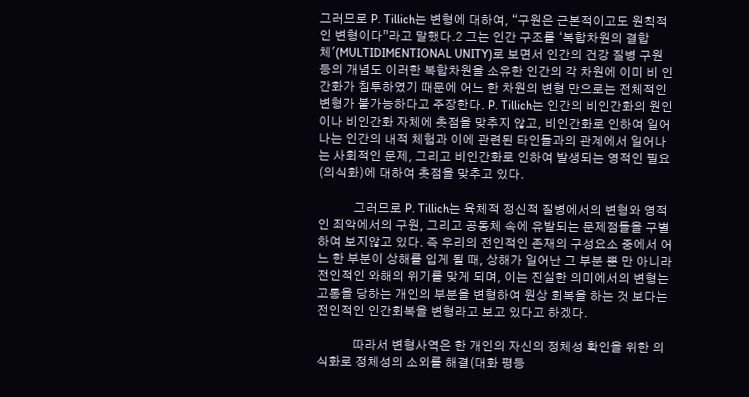그러므로 P. Tillich는 변형에 대하여, “구원은 근본적이고도 원칙적인 변형이다”라고 말했다.2 그는 인간 구조를 ‘복합차원의 결합체'(MULTIDIMENTIONAL UNITY)로 보면서 인간의 건강 질병 구원 등의 개념도 이러한 복합차원을 소유한 인간의 각 차원에 이미 비 인간화가 침투하였기 때문에 어느 한 차원의 변형 만으로는 전체적인 변형가 불가능하다고 주장한다. P. Tillich는 인간의 비인간화의 원인이나 비인간화 자체에 촛점을 맞추지 않고, 비인간화로 인하여 일어나는 인간의 내적 체험과 이에 관련된 타인들과의 관계에서 일어나는 사회적인 문제, 그리고 비인간화로 인하여 발생되는 영적인 필요(의식화)에 대하여 촛점을 맞추고 있다.

            그러므로 P. Tillich는 육체적 정신적 질병에서의 변형와 영적인 죄악에서의 구원, 그리고 공동체 속에 유발되는 문제점들을 구별하여 보지않고 있다. 즉 우리의 전인적인 존재의 구성요소 중에서 어느 한 부분이 상해를 입게 될 때, 상해가 일어난 그 부분 뿐 만 아니라 전인적인 와해의 위기를 맞게 되며, 이는 진실한 의미에서의 변형는 고통을 당하는 개인의 부분을 변형하여 원상 회복을 하는 것 보다는 전인적인 인간회복을 변형라고 보고 있다고 하겠다.

            따라서 변형사역은 한 개인의 자신의 정체성 확인을 위한 의식화로 정체성의 소외를 해결(대화 평등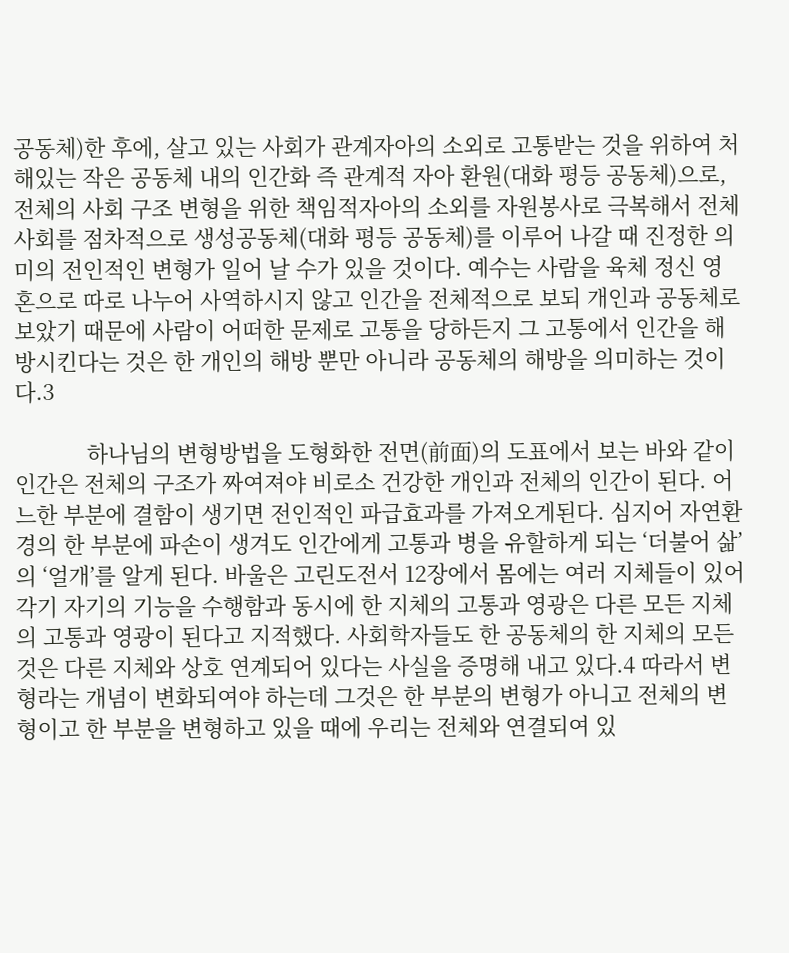공동체)한 후에, 살고 있는 사회가 관계자아의 소외로 고통받는 것을 위하여 처해있는 작은 공동체 내의 인간화 즉 관계적 자아 환원(대화 평등 공동체)으로, 전체의 사회 구조 변형을 위한 책임적자아의 소외를 자원봉사로 극복해서 전체 사회를 점차적으로 생성공동체(대화 평등 공동체)를 이루어 나갈 때 진정한 의미의 전인적인 변형가 일어 날 수가 있을 것이다. 예수는 사람을 육체 정신 영혼으로 따로 나누어 사역하시지 않고 인간을 전체적으로 보되 개인과 공동체로 보았기 때문에 사람이 어떠한 문제로 고통을 당하든지 그 고통에서 인간을 해방시킨다는 것은 한 개인의 해방 뿐만 아니라 공동체의 해방을 의미하는 것이다.3

            하나님의 변형방법을 도형화한 전면(前面)의 도표에서 보는 바와 같이 인간은 전체의 구조가 짜여져야 비로소 건강한 개인과 전체의 인간이 된다. 어느한 부분에 결함이 생기면 전인적인 파급효과를 가져오게된다. 심지어 자연환경의 한 부분에 파손이 생겨도 인간에게 고통과 병을 유할하게 되는 ‘더불어 삶’의 ‘얼개’를 알게 된다. 바울은 고린도전서 12장에서 몸에는 여러 지체들이 있어 각기 자기의 기능을 수행함과 동시에 한 지체의 고통과 영광은 다른 모든 지체의 고통과 영광이 된다고 지적했다. 사회학자들도 한 공동체의 한 지체의 모든 것은 다른 지체와 상호 연계되어 있다는 사실을 증명해 내고 있다.4 따라서 변형라는 개념이 변화되여야 하는데 그것은 한 부분의 변형가 아니고 전체의 변형이고 한 부분을 변형하고 있을 때에 우리는 전체와 연결되여 있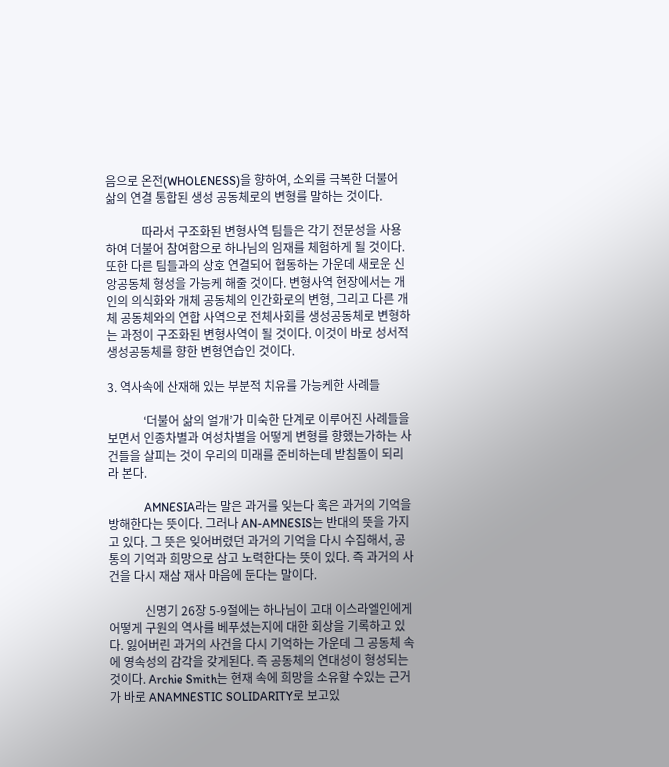음으로 온전(WHOLENESS)을 향하여, 소외를 극복한 더불어 삶의 연결 통합된 생성 공동체로의 변형를 말하는 것이다.

            따라서 구조화된 변형사역 팀들은 각기 전문성을 사용하여 더불어 참여함으로 하나님의 임재를 체험하게 될 것이다. 또한 다른 팀들과의 상호 연결되어 협동하는 가운데 새로운 신앙공동체 형성을 가능케 해줄 것이다. 변형사역 현장에서는 개인의 의식화와 개체 공동체의 인간화로의 변형, 그리고 다른 개체 공동체와의 연합 사역으로 전체사회를 생성공동체로 변형하는 과정이 구조화된 변형사역이 될 것이다. 이것이 바로 성서적 생성공동체를 향한 변형연습인 것이다.

3. 역사속에 산재해 있는 부분적 치유를 가능케한 사례들

            ‘더불어 삶의 얼개’가 미숙한 단계로 이루어진 사례들을 보면서 인종차별과 여성차별을 어떻게 변형를 향했는가하는 사건들을 살피는 것이 우리의 미래를 준비하는데 받침돌이 되리라 본다.

            AMNESIA라는 말은 과거를 잊는다 혹은 과거의 기억을 방해한다는 뜻이다. 그러나 AN-AMNESIS는 반대의 뜻을 가지고 있다. 그 뜻은 잊어버렸던 과거의 기억을 다시 수집해서, 공통의 기억과 희망으로 삼고 노력한다는 뜻이 있다. 즉 과거의 사건을 다시 재삼 재사 마음에 둔다는 말이다.

            신명기 26장 5-9절에는 하나님이 고대 이스라엘인에게 어떻게 구원의 역사를 베푸셨는지에 대한 회상을 기록하고 있다. 잃어버린 과거의 사건을 다시 기억하는 가운데 그 공동체 속에 영속성의 감각을 갖게된다. 즉 공동체의 연대성이 형성되는 것이다. Archie Smith는 현재 속에 희망을 소유할 수있는 근거가 바로 ANAMNESTIC SOLIDARITY로 보고있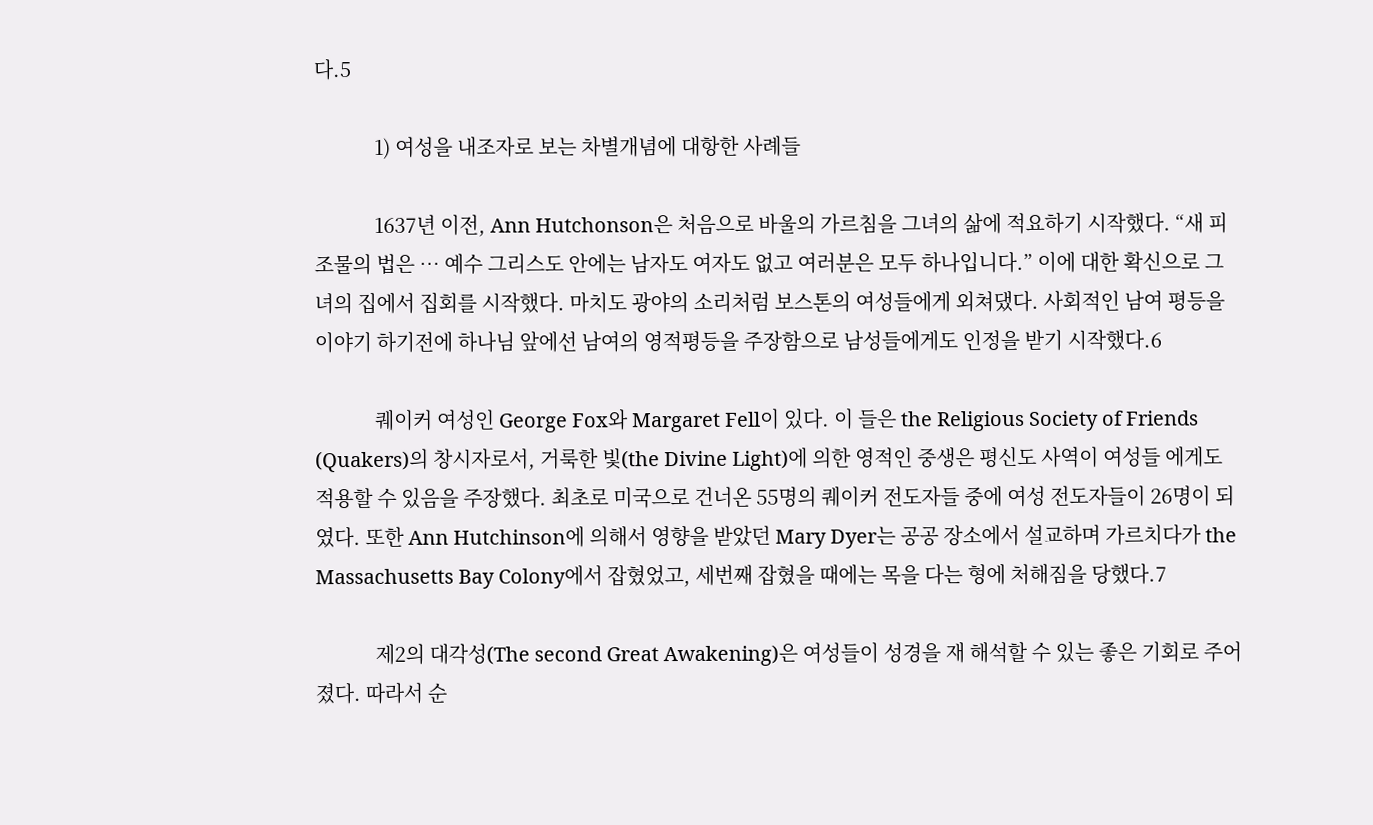다.5

            1) 여성을 내조자로 보는 차별개념에 대항한 사례들

            1637년 이전, Ann Hutchonson은 처음으로 바울의 가르침을 그녀의 삶에 적요하기 시작했다. “새 피조물의 법은 … 예수 그리스도 안에는 남자도 여자도 없고 여러분은 모두 하나입니다.” 이에 대한 확신으로 그녀의 집에서 집회를 시작했다. 마치도 광야의 소리처럼 보스톤의 여성들에게 외쳐댔다. 사회적인 남여 평등을 이야기 하기전에 하나님 앞에선 남여의 영적평등을 주장함으로 남성들에게도 인정을 받기 시작했다.6

            퀘이커 여성인 George Fox와 Margaret Fell이 있다. 이 들은 the Religious Society of Friends (Quakers)의 창시자로서, 거룩한 빛(the Divine Light)에 의한 영적인 중생은 평신도 사역이 여성들 에게도 적용할 수 있음을 주장했다. 최초로 미국으로 건너온 55명의 퀘이커 전도자들 중에 여성 전도자들이 26명이 되였다. 또한 Ann Hutchinson에 의해서 영향을 받았던 Mary Dyer는 공공 장소에서 설교하며 가르치다가 the Massachusetts Bay Colony에서 잡혔었고, 세번째 잡혔을 때에는 목을 다는 형에 처해짐을 당했다.7

            제2의 대각성(The second Great Awakening)은 여성들이 성경을 재 해석할 수 있는 좋은 기회로 주어졌다. 따라서 순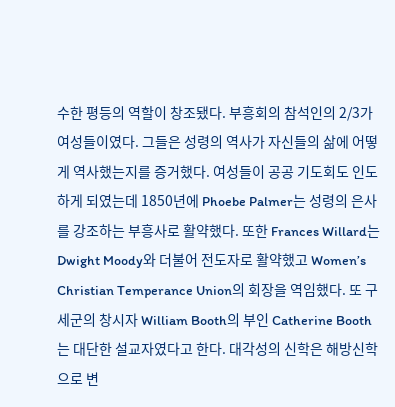수한 평등의 역할이 창조됐다. 부흥회의 참석인의 2/3가 여성들이였다. 그들은 성령의 역사가 자신들의 삶에 어떻게 역사했는지를 증거했다. 여성들이 공공 기도회도 인도하게 되였는데 1850년에 Phoebe Palmer는 성령의 은사를 강조하는 부흥사로 활약했다. 또한 Frances Willard는 Dwight Moody와 더불어 전도자로 활약했고 Women’s Christian Temperance Union의 회장을 역임했다. 또 구세군의 창시자 William Booth의 부인 Catherine Booth는 대단한 설교자였다고 한다. 대각성의 신학은 해방신학으로 변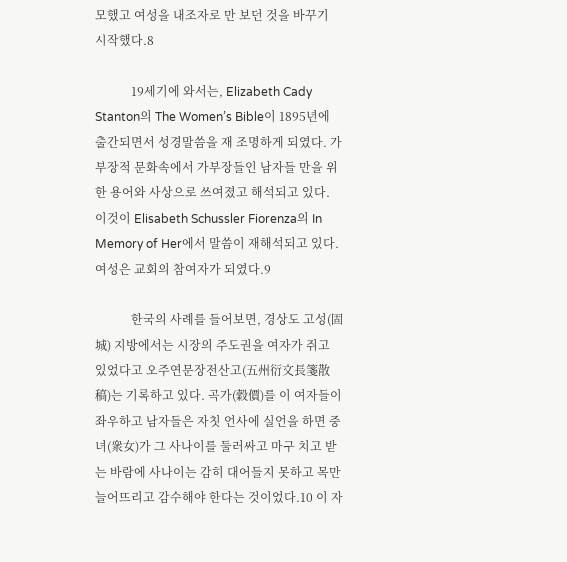모했고 여성을 내조자로 만 보던 것을 바꾸기 시작했다.8

            19세기에 와서는, Elizabeth Cady Stanton의 The Women’s Bible이 1895년에 출간되면서 성경말씀을 재 조명하게 되였다. 가부장적 문화속에서 가부장들인 남자들 만을 위한 용어와 사상으로 쓰여졌고 해석되고 있다. 이것이 Elisabeth Schussler Fiorenza의 In Memory of Her에서 말씀이 재해석되고 있다. 여성은 교회의 참여자가 되였다.9

            한국의 사례를 들어보면, 경상도 고성(固城) 지방에서는 시장의 주도권을 여자가 쥐고 있었다고 오주연문장전산고(五州衍文長箋散稿)는 기록하고 있다. 곡가(穀價)를 이 여자들이 좌우하고 남자들은 자칫 언사에 실언을 하면 중녀(衆女)가 그 사나이를 둘러싸고 마구 치고 받는 바람에 사나이는 감히 대어들지 못하고 목만 늘어뜨리고 감수해야 한다는 것이었다.10 이 자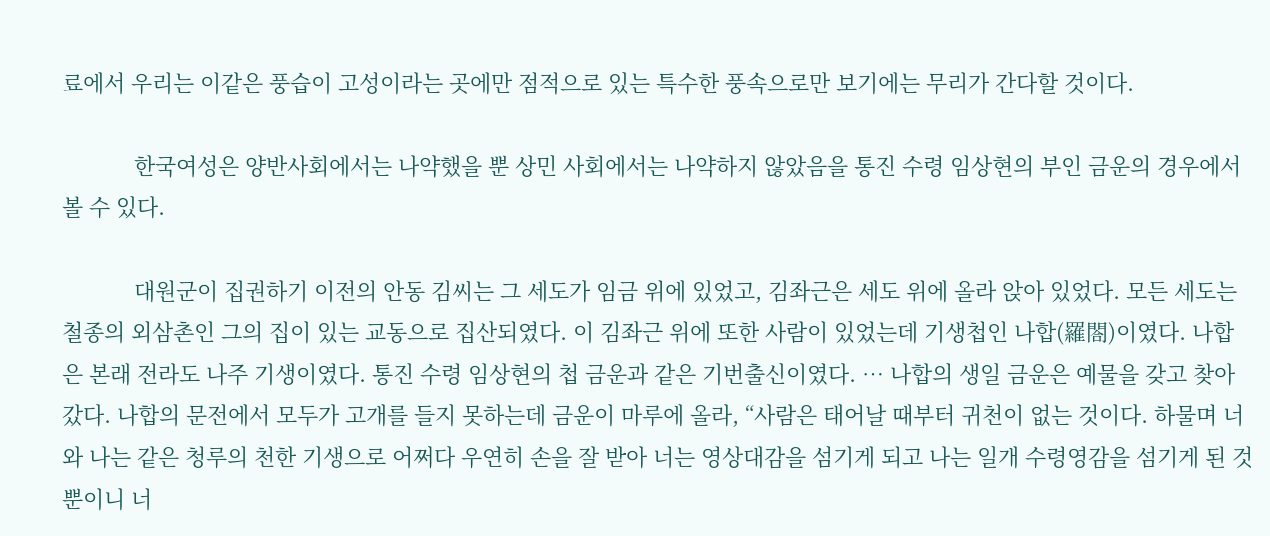료에서 우리는 이같은 풍습이 고성이라는 곳에만 점적으로 있는 특수한 풍속으로만 보기에는 무리가 간다할 것이다.

            한국여성은 양반사회에서는 나약했을 뿐 상민 사회에서는 나약하지 않았음을 통진 수령 임상현의 부인 금운의 경우에서 볼 수 있다.

            대원군이 집권하기 이전의 안동 김씨는 그 세도가 임금 위에 있었고, 김좌근은 세도 위에 올라 앉아 있었다. 모든 세도는 철종의 외삼촌인 그의 집이 있는 교동으로 집산되였다. 이 김좌근 위에 또한 사람이 있었는데 기생첩인 나합(羅閤)이였다. 나합은 본래 전라도 나주 기생이였다. 통진 수령 임상현의 첩 금운과 같은 기번출신이였다. … 나합의 생일 금운은 예물을 갖고 찾아갔다. 나합의 문전에서 모두가 고개를 들지 못하는데 금운이 마루에 올라, “사람은 태어날 때부터 귀천이 없는 것이다. 하물며 너와 나는 같은 청루의 천한 기생으로 어쩌다 우연히 손을 잘 받아 너는 영상대감을 섬기게 되고 나는 일개 수령영감을 섬기게 된 것 뿐이니 너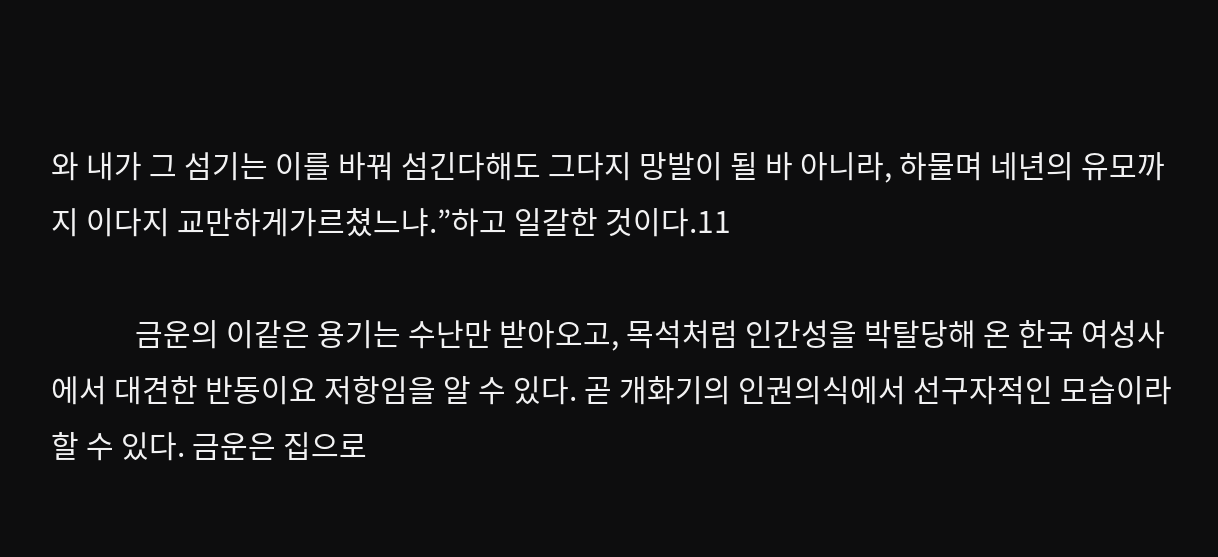와 내가 그 섬기는 이를 바꿔 섬긴다해도 그다지 망발이 될 바 아니라, 하물며 네년의 유모까지 이다지 교만하게가르쳤느냐.”하고 일갈한 것이다.11

            금운의 이같은 용기는 수난만 받아오고, 목석처럼 인간성을 박탈당해 온 한국 여성사에서 대견한 반동이요 저항임을 알 수 있다. 곧 개화기의 인권의식에서 선구자적인 모습이라할 수 있다. 금운은 집으로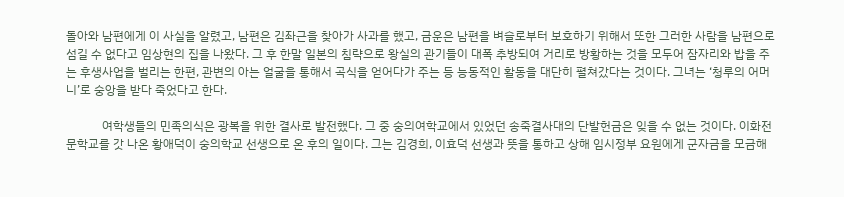돌아와 남편에게 이 사실을 알렸고, 남편은 김좌근을 찾아가 사과를 했고, 금운은 남편을 벼슬로부터 보호하기 위해서 또한 그러한 사람을 남편으로 섬길 수 없다고 임상현의 집을 나왔다. 그 후 한말 일본의 침략으로 왕실의 관기들이 대폭 추방되여 거리로 방황하는 것을 모두어 잠자리와 밥을 주는 후생사업을 벌리는 한편, 관변의 아는 얼굴을 통해서 곡식을 얻어다가 주는 등 능동적인 활동을 대단히 펼쳐갔다는 것이다. 그녀는 ‘청루의 어머니’로 숭앙을 받다 죽었다고 한다.

            여학생들의 민족의식은 광복을 위한 결사로 발전했다. 그 중 숭의여학교에서 있었던 송죽결사대의 단발헌금은 잊을 수 없는 것이다. 이화전문학교를 갓 나온 황애덕이 숭의학교 선생으로 온 후의 일이다. 그는 김경희, 이효덕 선생과 뜻을 통하고 상해 임시정부 요원에게 군자금을 모금해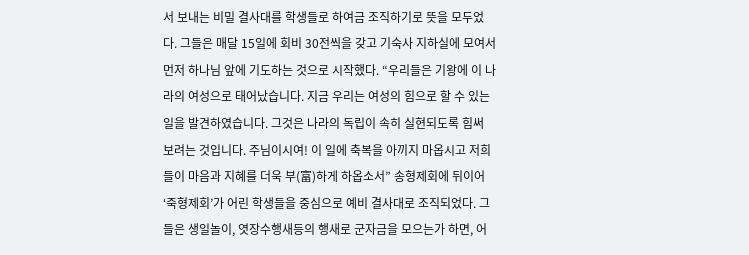서 보내는 비밀 결사대를 학생들로 하여금 조직하기로 뜻을 모두었다. 그들은 매달 15일에 회비 30전씩을 갖고 기숙사 지하실에 모여서 먼저 하나님 앞에 기도하는 것으로 시작했다. “우리들은 기왕에 이 나라의 여성으로 태어났습니다. 지금 우리는 여성의 힘으로 할 수 있는 일을 발견하였습니다. 그것은 나라의 독립이 속히 실현되도록 힘써 보려는 것입니다. 주님이시여! 이 일에 축복을 아끼지 마옵시고 저희들이 마음과 지혜를 더욱 부(富)하게 하옵소서” 송형제회에 뒤이어 ‘죽형제회’가 어린 학생들을 중심으로 예비 결사대로 조직되었다. 그들은 생일놀이, 엿장수행새등의 행새로 군자금을 모으는가 하면, 어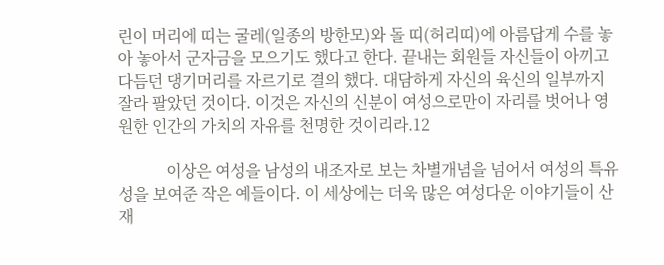린이 머리에 띠는 굴레(일종의 방한모)와 돌 띠(허리띠)에 아름답게 수를 놓아 놓아서 군자금을 모으기도 했다고 한다. 끝내는 회원들 자신들이 아끼고 다듬던 댕기머리를 자르기로 결의 했다. 대담하게 자신의 육신의 일부까지 잘라 팔았던 것이다. 이것은 자신의 신분이 여성으로만이 자리를 벗어나 영원한 인간의 가치의 자유를 천명한 것이리라.12

            이상은 여성을 남성의 내조자로 보는 차별개념을 넘어서 여성의 특유성을 보여준 작은 예들이다. 이 세상에는 더욱 많은 여성다운 이야기들이 산재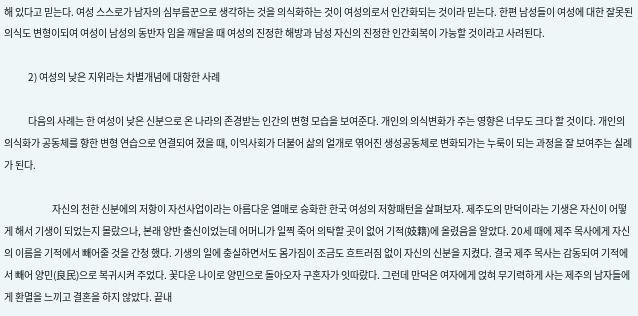해 있다고 믿는다. 여성 스스로가 남자의 심부름꾼으로 생각하는 것을 의식화하는 것이 여성의로서 인간화되는 것이라 믿는다. 한편 남성들이 여성에 대한 잘못된 의식도 변형이되여 여성이 남성의 동반자 임을 깨달을 때 여성의 진정한 해방과 남성 자신의 진정한 인간회복이 가능할 것이라고 사려된다.

            2) 여성의 낮은 지위라는 차별개념에 대항한 사례

            다음의 사례는 한 여성이 낮은 신분으로 온 나라의 존경받는 인간의 변형 모습을 보여준다. 개인의 의식변화가 주는 영향은 너무도 크다 할 것이다. 개인의 의식화가 공동체를 향한 변형 연습으로 연결되여 졌을 때, 이익사회가 더불어 삶의 얼개로 엮어진 생성공동체로 변화되가는 누룩이 되는 과정을 잘 보여주는 실례가 된다.

                        자신의 천한 신분에의 저항이 자선사업이라는 아름다운 열매로 승화한 한국 여성의 저항패턴을 살펴보자. 제주도의 만덕이라는 기생은 자신이 어떻게 해서 기생이 되었는지 몰랐으나, 본래 양반 출신이었는데 어머니가 일찍 죽어 의탁할 곳이 없어 기적(妓籍)에 올렸음을 알았다. 20세 때에 제주 목사에게 자신의 이름을 기적에서 빼어줄 것을 간청 했다. 기생의 일에 충실하면서도 몸가짐이 조금도 흐트러짐 없이 자신의 신분을 지켰다. 결국 제주 목사는 감동되여 기적에서 빼어 양민(良民)으로 복귀시켜 주었다. 꽃다운 나이로 양민으로 돌아오자 구혼자가 잇따랐다. 그런데 만덕은 여자에게 얹혀 무기력하게 사는 제주의 남자들에게 환멸을 느끼고 결혼을 하지 않았다. 끝내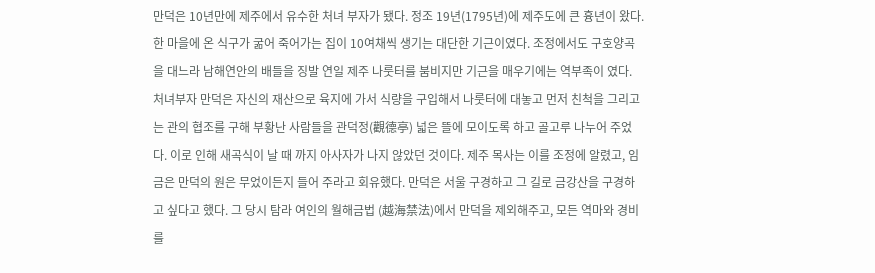만덕은 10년만에 제주에서 유수한 처녀 부자가 됐다. 정조 19년(1795년)에 제주도에 큰 흉년이 왔다. 한 마을에 온 식구가 굶어 죽어가는 집이 10여채씩 생기는 대단한 기근이였다. 조정에서도 구호양곡을 대느라 남해연안의 배들을 징발 연일 제주 나룻터를 붐비지만 기근을 매우기에는 역부족이 였다. 처녀부자 만덕은 자신의 재산으로 육지에 가서 식량을 구입해서 나룻터에 대놓고 먼저 친척을 그리고는 관의 협조를 구해 부황난 사람들을 관덕정(觀德亭) 넓은 뜰에 모이도록 하고 골고루 나누어 주었다. 이로 인해 새곡식이 날 때 까지 아사자가 나지 않았던 것이다. 제주 목사는 이를 조정에 알렸고, 임금은 만덕의 원은 무었이든지 들어 주라고 회유했다. 만덕은 서울 구경하고 그 길로 금강산을 구경하고 싶다고 했다. 그 당시 탐라 여인의 월해금법 (越海禁法)에서 만덕을 제외해주고, 모든 역마와 경비를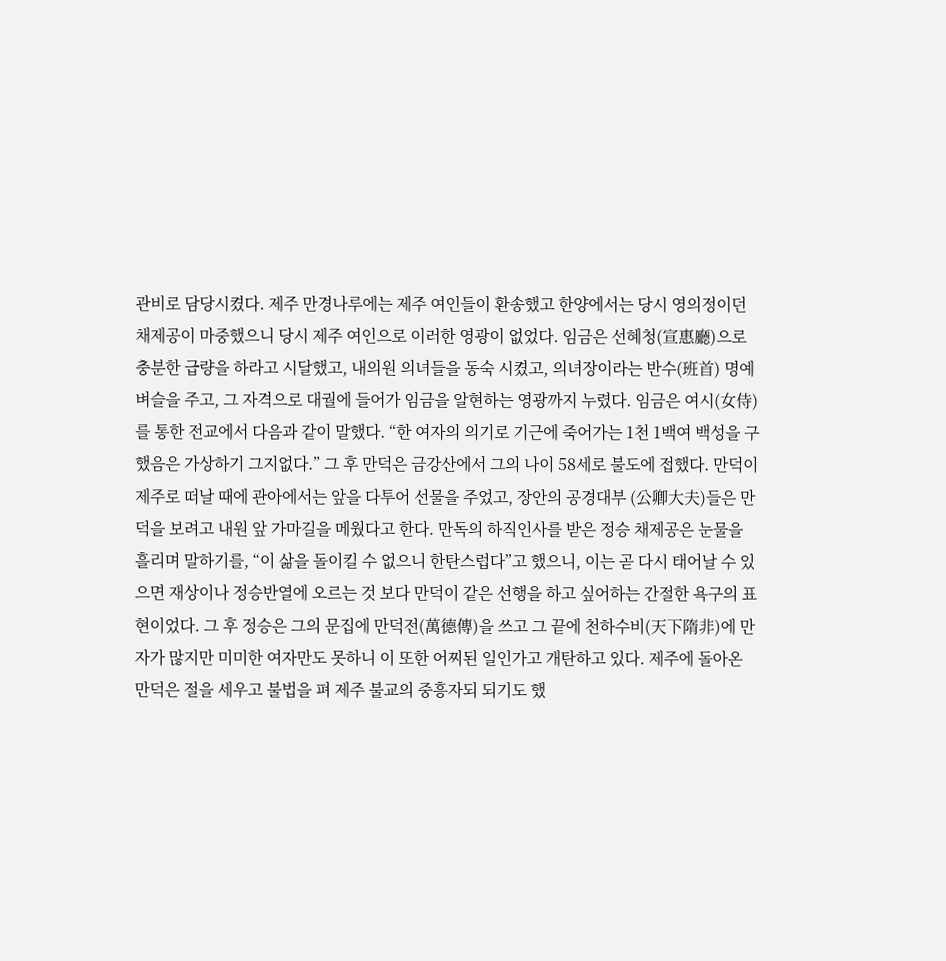관비로 담당시켰다. 제주 만경나루에는 제주 여인들이 환송했고 한양에서는 당시 영의정이던 채제공이 마중했으니 당시 제주 여인으로 이러한 영광이 없었다. 임금은 선혜청(宣惠廳)으로 충분한 급량을 하라고 시달했고, 내의원 의녀들을 동숙 시켰고, 의녀장이라는 반수(班首) 명예벼슬을 주고, 그 자격으로 대궐에 들어가 임금을 알현하는 영광까지 누렸다. 임금은 여시(女侍)를 통한 전교에서 다음과 같이 말했다. “한 여자의 의기로 기근에 죽어가는 1천 1백여 백성을 구했음은 가상하기 그지없다.” 그 후 만덕은 금강산에서 그의 나이 58세로 불도에 접했다. 만덕이 제주로 떠날 때에 관아에서는 앞을 다투어 선물을 주었고, 장안의 공경대부 (公卿大夫)들은 만덕을 보려고 내원 앞 가마길을 메웠다고 한다. 만독의 하직인사를 받은 정승 채제공은 눈물을 흘리며 말하기를, “이 삶을 돌이킬 수 없으니 한탄스럽다”고 했으니, 이는 곧 다시 태어날 수 있으면 재상이나 정승반열에 오르는 것 보다 만덕이 같은 선행을 하고 싶어하는 간절한 욕구의 표현이었다. 그 후 정승은 그의 문집에 만덕전(萬德傳)을 쓰고 그 끝에 천하수비(天下隋非)에 만자가 많지만 미미한 여자만도 못하니 이 또한 어찌된 일인가고 개탄하고 있다. 제주에 돌아온 만덕은 절을 세우고 불법을 펴 제주 불교의 중흥자되 되기도 했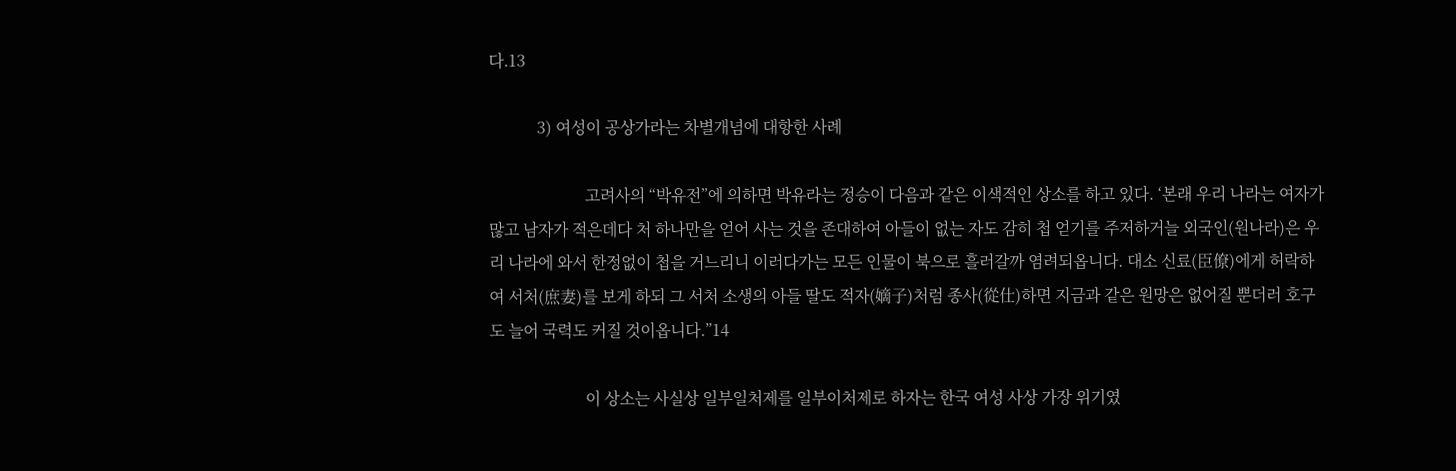다.13

            3) 여성이 공상가라는 차별개념에 대항한 사례

                        고려사의 “박유전”에 의하면 박유라는 정승이 다음과 같은 이색적인 상소를 하고 있다. ‘본래 우리 나라는 여자가 많고 남자가 적은데다 처 하나만을 얻어 사는 것을 존대하여 아들이 없는 자도 감히 첩 얻기를 주저하거늘 외국인(원나라)은 우리 나라에 와서 한정없이 첩을 거느리니 이러다가는 모든 인물이 북으로 흘러갈까 염려되옵니다. 대소 신료(臣僚)에게 허락하여 서처(庶妻)를 보게 하되 그 서처 소생의 아들 딸도 적자(嫡子)처럼 종사(從仕)하면 지금과 같은 원망은 없어질 뿐더러 호구도 늘어 국력도 커질 것이옵니다.”14

                        이 상소는 사실상 일부일처제를 일부이처제로 하자는 한국 여성 사상 가장 위기였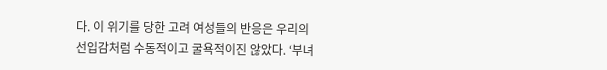다. 이 위기를 당한 고려 여성들의 반응은 우리의 선입감처럼 수동적이고 굴욕적이진 않았다. ‘부녀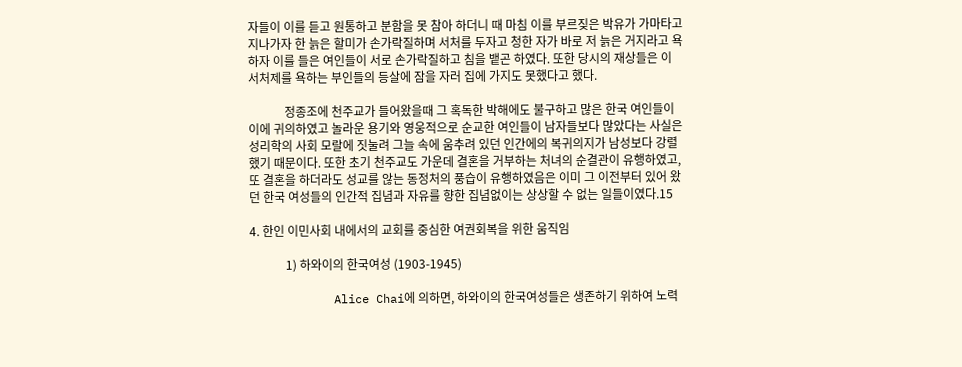자들이 이를 듣고 원통하고 분함을 못 참아 하더니 때 마침 이를 부르짖은 박유가 가마타고 지나가자 한 늙은 할미가 손가락질하며 서처를 두자고 청한 자가 바로 저 늙은 거지라고 욕하자 이를 들은 여인들이 서로 손가락질하고 침을 뱉곤 하였다. 또한 당시의 재상들은 이 서처제를 욕하는 부인들의 등살에 잠을 자러 집에 가지도 못했다고 했다.

            정종조에 천주교가 들어왔을때 그 혹독한 박해에도 불구하고 많은 한국 여인들이 이에 귀의하였고 놀라운 용기와 영웅적으로 순교한 여인들이 남자들보다 많았다는 사실은 성리학의 사회 모랄에 짓눌려 그늘 속에 움추려 있던 인간에의 복귀의지가 남성보다 강렬했기 때문이다. 또한 초기 천주교도 가운데 결혼을 거부하는 처녀의 순결관이 유행하였고, 또 결혼을 하더라도 성교를 않는 동정처의 풍습이 유행하였음은 이미 그 이전부터 있어 왔던 한국 여성들의 인간적 집념과 자유를 향한 집념없이는 상상할 수 없는 일들이였다.15

4. 한인 이민사회 내에서의 교회를 중심한 여권회복을 위한 움직임

            1) 하와이의 한국여성 (1903-1945)

            Alice Chai에 의하면, 하와이의 한국여성들은 생존하기 위하여 노력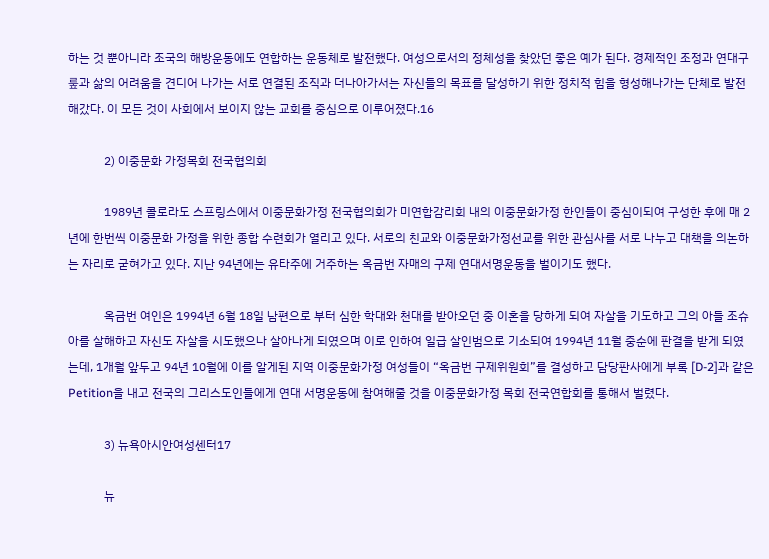하는 것 뿐아니라 조국의 해방운동에도 연합하는 운동체로 발전했다. 여성으로서의 정체성을 찾았던 좋은 예가 된다. 경제적인 조정과 연대구뤂과 삶의 어려움을 견디어 나가는 서로 연결된 조직과 더나아가서는 자신들의 목표를 달성하기 위한 정치적 힘을 형성해나가는 단체로 발전 해갔다. 이 모든 것이 사회에서 보이지 않는 교회를 중심으로 이루어졌다.16

            2) 이중문화 가정목회 전국협의회

            1989년 콜로라도 스프링스에서 이중문화가정 전국협의회가 미연합감리회 내의 이중문화가정 한인들이 중심이되여 구성한 후에 매 2 년에 한번씩 이중문화 가정을 위한 종합 수련회가 열리고 있다. 서로의 친교와 이중문화가정선교를 위한 관심사를 서로 나누고 대책을 의논하는 자리로 굳혀가고 있다. 지난 94년에는 유타주에 거주하는 옥금번 자매의 구제 연대서명운동을 벌이기도 했다.

            옥금번 여인은 1994년 6월 18일 남편으로 부터 심한 학대와 천대를 받아오던 중 이혼을 당하게 되여 자살을 기도하고 그의 아들 조슈아를 살해하고 자신도 자살을 시도했으나 살아나게 되였으며 이로 인하여 일급 살인범으로 기소되여 1994년 11월 중순에 판결을 받게 되였는데, 1개월 앞두고 94년 10월에 이를 알게된 지역 이중문화가정 여성들이 “옥금번 구제위원회”를 결성하고 담당판사에게 부록 [D-2]과 같은 Petition을 내고 전국의 그리스도인들에게 연대 서명운동에 참여해줄 것을 이중문화가정 목회 전국연합회를 통해서 벌렸다.

            3) 뉴욕아시안여성센터17

            뉴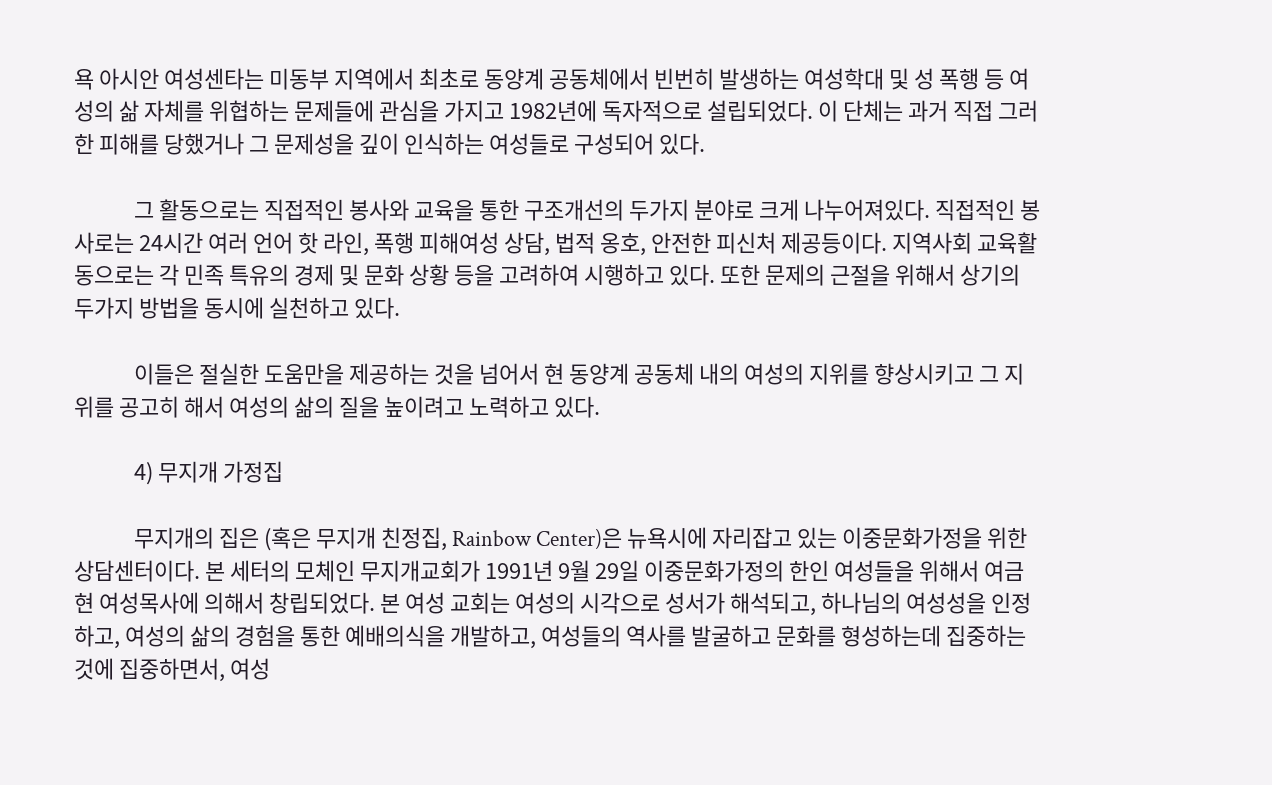욕 아시안 여성센타는 미동부 지역에서 최초로 동양계 공동체에서 빈번히 발생하는 여성학대 및 성 폭행 등 여성의 삶 자체를 위협하는 문제들에 관심을 가지고 1982년에 독자적으로 설립되었다. 이 단체는 과거 직접 그러한 피해를 당했거나 그 문제성을 깊이 인식하는 여성들로 구성되어 있다.

            그 활동으로는 직접적인 봉사와 교육을 통한 구조개선의 두가지 분야로 크게 나누어져있다. 직접적인 봉사로는 24시간 여러 언어 핫 라인, 폭행 피해여성 상담, 법적 옹호, 안전한 피신처 제공등이다. 지역사회 교육활동으로는 각 민족 특유의 경제 및 문화 상황 등을 고려하여 시행하고 있다. 또한 문제의 근절을 위해서 상기의 두가지 방법을 동시에 실천하고 있다.

            이들은 절실한 도움만을 제공하는 것을 넘어서 현 동양계 공동체 내의 여성의 지위를 향상시키고 그 지위를 공고히 해서 여성의 삶의 질을 높이려고 노력하고 있다.

            4) 무지개 가정집

            무지개의 집은 (혹은 무지개 친정집, Rainbow Center)은 뉴욕시에 자리잡고 있는 이중문화가정을 위한 상담센터이다. 본 세터의 모체인 무지개교회가 1991년 9월 29일 이중문화가정의 한인 여성들을 위해서 여금현 여성목사에 의해서 창립되었다. 본 여성 교회는 여성의 시각으로 성서가 해석되고, 하나님의 여성성을 인정하고, 여성의 삶의 경험을 통한 예배의식을 개발하고, 여성들의 역사를 발굴하고 문화를 형성하는데 집중하는 것에 집중하면서, 여성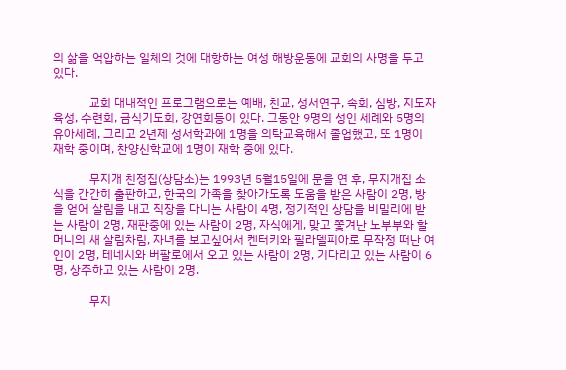의 삶을 억압하는 일체의 것에 대항하는 여성 해방운동에 교회의 사명을 두고 있다.

            교회 대내적인 프로그램으로는 예배, 친교, 성서연구, 속회, 심방, 지도자 육성, 수련회, 금식기도회, 강연회등이 있다. 그동안 9명의 성인 세례와 5명의 유아세례, 그리고 2년제 성서학과에 1명을 의탁교육해서 졸업했고, 또 1명이 재학 중이며, 찬양신학교에 1명이 재학 중에 있다.

            무지개 친정집(상담소)는 1993년 5월15일에 문을 연 후, 무지개집 소식을 간간히 출판하고, 한국의 가족을 찾아가도록 도움을 받은 사람이 2명, 방을 얻어 살림을 내고 직장을 다니는 사람이 4명, 정기적인 상담을 비밀리에 받는 사람이 2명, 재판중에 있는 사람이 2명, 자식에게, 맞고 쫓겨난 노부부와 할머니의 새 살림차림, 자녀를 보고싶어서 켄터키와 필라델피아로 무작정 떠난 여인이 2명, 테네시와 버팔로에서 오고 있는 사람이 2명, 기다리고 있는 사람이 6명, 상주하고 있는 사람이 2명.

            무지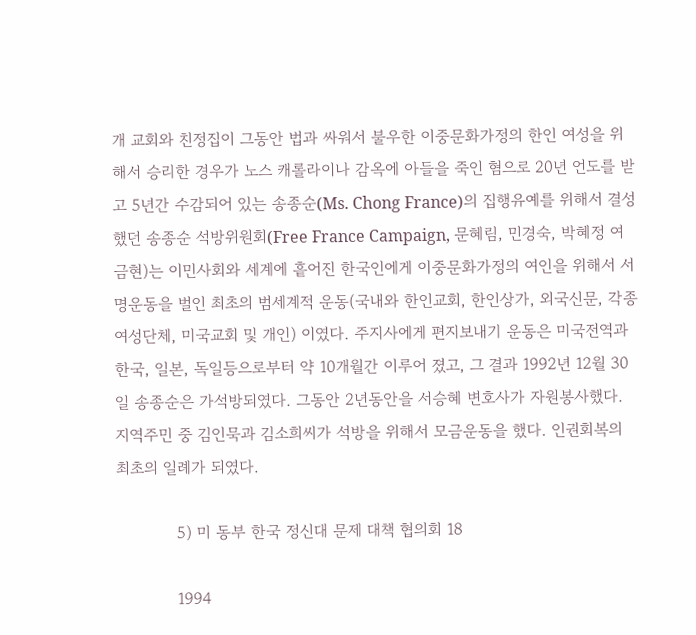개 교회와 친정집이 그동안 법과 싸워서 불우한 이중문화가정의 한인 여성을 위해서 승리한 경우가 노스 캐롤라이나 감옥에 아들을 죽인 혐으로 20년 언도를 받고 5년간 수감되어 있는 송종순(Ms. Chong France)의 집행유예를 위해서 결성했던 송종순 석방위원회(Free France Campaign, 문혜림, 민경숙, 박혜정 여금현)는 이민사회와 세계에 흩어진 한국인에게 이중문화가정의 여인을 위해서 서명운동을 벌인 최초의 범세계적 운동(국내와 한인교회, 한인상가, 외국신문, 각종여성단체, 미국교회 및 개인) 이였다. 주지사에게 편지보내기 운동은 미국전역과 한국, 일본, 독일등으로부터 약 10개월간 이루어 졌고, 그 결과 1992년 12월 30일 송종순은 가석방되였다. 그동안 2년동안을 서승혜 변호사가 자원봉사했다. 지역주민 중 김인묵과 김소희씨가 석방을 위해서 모금운동을 했다. 인권회복의 최초의 일례가 되였다.

            5) 미 동부 한국 정신대 문제 대책 협의회 18

            1994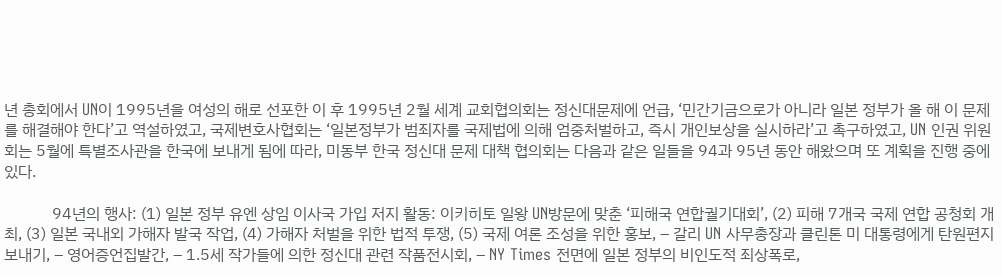년 총회에서 UN이 1995년을 여성의 해로 선포한 이 후 1995년 2월 세계 교회협의회는 정신대문제에 언급, ‘민간기금으로가 아니라 일본 정부가 올 해 이 문제를 해결해야 한다’고 역설하였고, 국제변호사협회는 ‘일본정부가 범죄자를 국제법에 의해 엄중처벌하고, 즉시 개인보상을 실시하라’고 촉구하였고, UN 인권 위원회는 5월에 특별조사관을 한국에 보내게 됨에 따라, 미동부 한국 정신대 문제 대책 협의회는 다음과 같은 일들을 94과 95년 동안 해왔으며 또 계획을 진행 중에 있다.

            94년의 행사: (1) 일본 정부 유엔 상임 이사국 가입 저지 활동: 이키히토 일왕 UN방문에 맞춘 ‘피해국 연합궐기대회’, (2) 피해 7개국 국제 연합 공청회 개최, (3) 일본 국내외 가해자 발국 작업, (4) 가해자 처벌을 위한 법적 투쟁, (5) 국제 여론 조성을 위한 홍보, – 갈리 UN 사무총장과 클린톤 미 대통령에게 탄원편지 보내기, – 영어증언집발간, – 1.5세 작가들에 의한 정신대 관련 작품전시회, – NY Times 전면에 일본 정부의 비인도적 죄상폭로,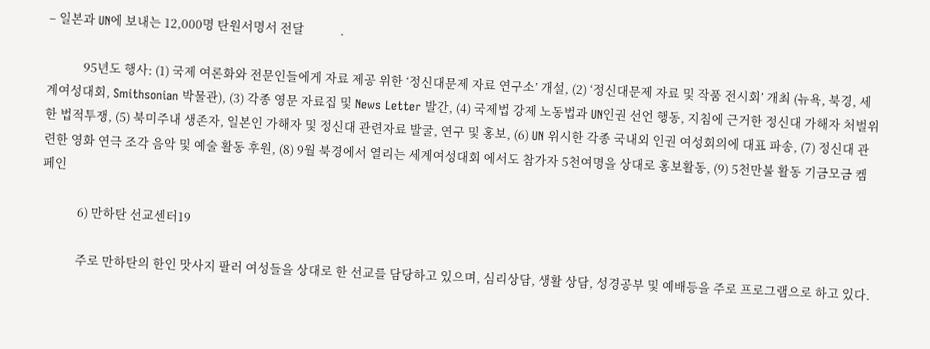– 일본과 UN에 보내는 12,000명 탄원서명서 전달            .

            95년도 행사: (1) 국제 여론화와 전문인들에게 자료 제공 위한 ‘정신대문제 자료 연구소’ 개설, (2) ‘정신대문제 자료 및 작품 전시회’ 개최 (뉴욕, 북경, 세계여성대회, Smithsonian 박물관), (3) 각종 영문 자료집 및 News Letter 발간, (4) 국제법 강제 노동법과 UN인권 선언 행동, 지침에 근거한 정신대 가해자 처벌위한 법적투쟁, (5) 북미주내 생존자, 일본인 가해자 및 정신대 관련자료 발굴, 연구 및 홍보, (6) UN 위시한 각종 국내외 인권 여성회의에 대표 파송, (7) 정신대 관련한 영화 연극 조각 음악 및 예술 활동 후원, (8) 9월 북경에서 열리는 세계여성대회 에서도 참가자 5천여명을 상대로 홍보활동, (9) 5천만불 활동 기금모금 켐페인

            6) 만하탄 선교센터19

            주로 만하탄의 한인 맛사지 팔러 여성들을 상대로 한 선교를 담당하고 있으며, 심리상담, 생활 상담, 성경공부 및 예배등을 주로 프로그램으로 하고 있다.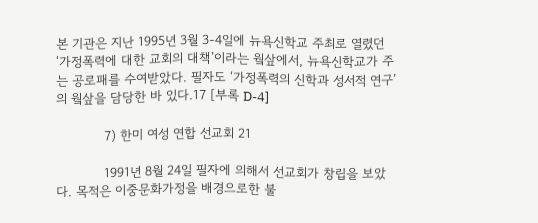본 기관은 지난 1995년 3월 3-4일에 뉴욕신학교 주최로 열렸던 ‘가정폭력에 대한 교회의 대책’이라는 웤샆에서, 뉴욕신학교가 주는 공로패를 수여받았다. 필자도 ‘가정폭력의 신학과 성서적 연구’의 웤샆을 담당한 바 있다.17 [부록 D-4]

            7) 한미 여성 연합 선교회 21

            1991년 8월 24일 필자에 의해서 선교회가 창립을 보았다. 목적은 이중문화가정을 배경으로한 불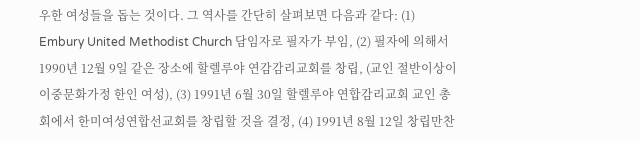우한 여성들을 돕는 것이다. 그 역사를 간단히 살펴보면 다음과 같다: (1) Embury United Methodist Church 담임자로 필자가 부임, (2) 필자에 의해서 1990년 12월 9일 같은 장소에 할렐루야 연감감리교회를 창립, (교인 절반이상이 이중문화가정 한인 여성), (3) 1991년 6월 30일 할렐루야 연합감리교회 교인 총회에서 한미여성연합선교회를 창립할 것을 결정, (4) 1991년 8월 12일 창립만찬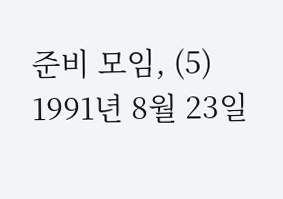준비 모임, (5) 1991년 8월 23일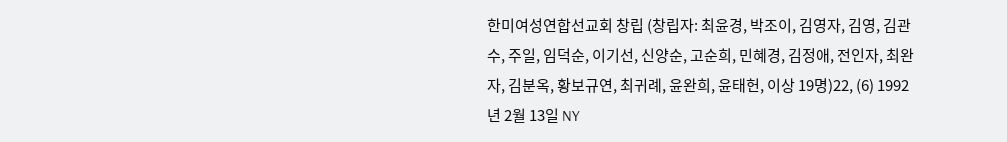한미여성연합선교회 창립 (창립자: 최윤경, 박조이, 김영자, 김영, 김관수, 주일, 임덕순, 이기선, 신양순, 고순희, 민혜경, 김정애, 전인자, 최완자, 김분옥, 황보규연, 최귀례, 윤완희, 윤태헌, 이상 19명)22, (6) 1992년 2월 13일 NY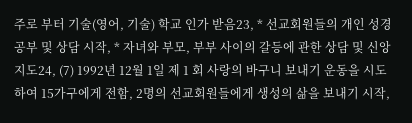주로 부터 기술(영어, 기술) 학교 인가 받음23, * 선교회원들의 개인 성경공부 및 상담 시작, * 자녀와 부모, 부부 사이의 갈등에 관한 상담 및 신앙지도24, (7) 1992년 12월 1일 제 1 회 사랑의 바구니 보내기 운동을 시도하여 15가구에게 전함, 2명의 선교회원들에게 생성의 삶을 보내기 시작,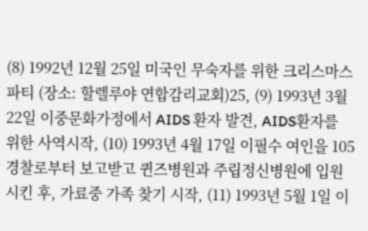(8) 1992년 12월 25일 미국인 무숙자를 위한 크리스마스 파티 (장소: 할렐루야 연합감리교회)25, (9) 1993년 3월 22일 이중문화가정에서 AIDS 환자 발견, AIDS환자를 위한 사역시작, (10) 1993년 4월 17일 이필수 여인을 105경찰로부터 보고받고 퀸즈병원과 주립정신병원에 입원시킨 후, 가료중 가족 찾기 시작, (11) 1993년 5월 1일 이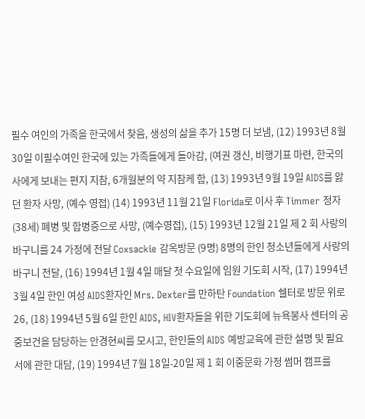필수 여인의 가족을 한국에서 찾음, 생성의 삶을 추가 15명 더 보냄, (12) 1993년 8월 30일 이필수여인 한국에 있는 가족들에게 돌아감, (여권 갱신, 비행기표 마련, 한국의사에게 보내는 편지 지참, 6개월분의 약 지참케 함, (13) 1993년 9월 19일 AIDS를 앓던 환자 사망, (예수 영접) (14) 1993년 11월 21일 Florida로 이사 후 Timmer 정자(38세) 폐병 및 합병증으로 사망, (예수영접), (15) 1993년 12월 21일 제 2 회 사랑의 바구니를 24 가정에 전달 Coxsackie 감옥방문 (9명) 8명의 한인 청소년들에게 사랑의 바구니 전달, (16) 1994년 1월 4일 매달 첫 수요일에 임원 기도회 시작, (17) 1994년 3월 4일 한인 여성 AIDS환자인 Mrs. Dexter를 만하탄 Foundation 쉘터로 방문 위로26, (18) 1994년 5월 6일 한인 AIDS, HIV환자들을 위한 기도회에 뉴욕봉사 센터의 공중보건을 담당하는 안경현씨를 모시고, 한인들의 AIDS 예방교육에 관한 설명 및 필요서에 관한 대담, (19) 1994년 7월 18일-20일 제 1 회 이중문화 가정 썸머 캠프를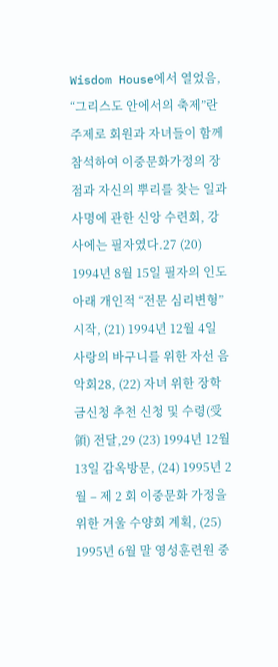Wisdom House에서 열었음, “그리스도 안에서의 축제”란 주제로 회원과 자녀들이 함께 참석하여 이중문화가정의 장점과 자신의 뿌리를 찾는 일과 사명에 관한 신앙 수련회, 강사에는 필자였다.27 (20) 1994년 8월 15일 필자의 인도 아래 개인적 “전문 심리변형” 시작, (21) 1994년 12월 4일 사랑의 바구니를 위한 자선 음악회28, (22) 자녀 위한 장학금신청 추천 신청 및 수령(受領) 전달,29 (23) 1994년 12월 13일 감옥방문, (24) 1995년 2월 – 제 2 회 이중문화 가정을 위한 겨울 수양회 계획, (25) 1995년 6월 말 영성훈련원 중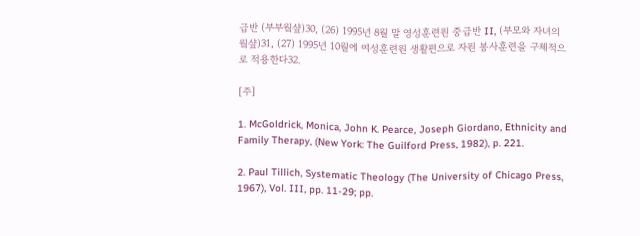급반 (부부웤샾)30, (26) 1995년 8월 말 영성훈련원 중급반 II, (부모와 자녀의 웤샾)31, (27) 1995년 10월에 여성훈련원 생활편으로 자원 봉사훈련을 구체적으로 적용한다32.

[주]

1. McGoldrick, Monica, John K. Pearce, Joseph Giordano, Ethnicity and Family Therapy, (New York: The Guilford Press, 1982), p. 221.

2. Paul Tillich, Systematic Theology (The University of Chicago Press, 1967), Vol. III, pp. 11-29; pp.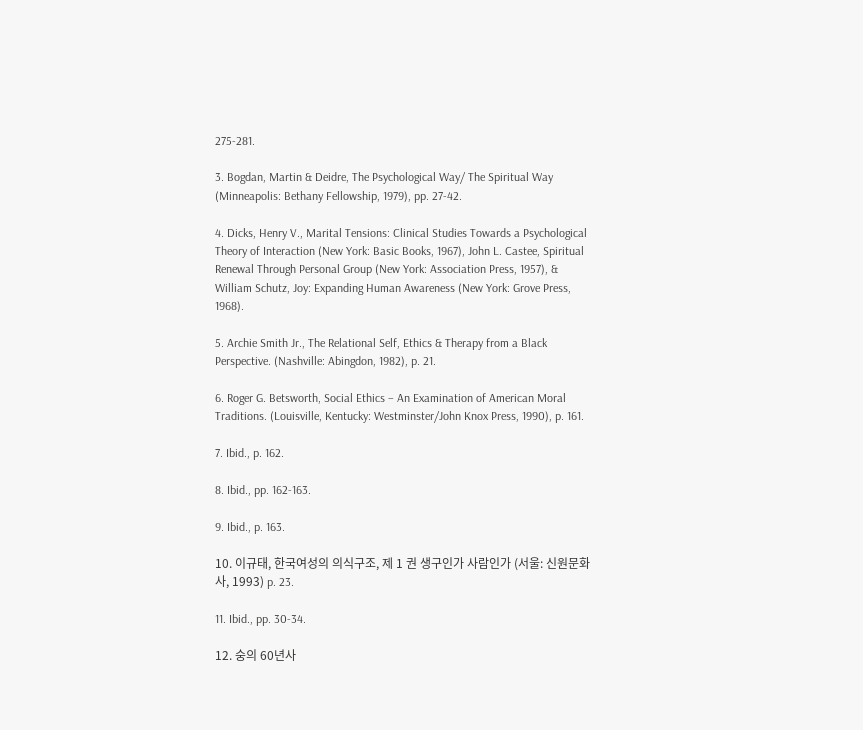275-281.

3. Bogdan, Martin & Deidre, The Psychological Way/ The Spiritual Way (Minneapolis: Bethany Fellowship, 1979), pp. 27-42.

4. Dicks, Henry V., Marital Tensions: Clinical Studies Towards a Psychological Theory of Interaction (New York: Basic Books, 1967), John L. Castee, Spiritual Renewal Through Personal Group (New York: Association Press, 1957), & William Schutz, Joy: Expanding Human Awareness (New York: Grove Press, 1968).

5. Archie Smith Jr., The Relational Self, Ethics & Therapy from a Black Perspective. (Nashville: Abingdon, 1982), p. 21.

6. Roger G. Betsworth, Social Ethics – An Examination of American Moral Traditions. (Louisville, Kentucky: Westminster/John Knox Press, 1990), p. 161.

7. Ibid., p. 162.

8. Ibid., pp. 162-163.

9. Ibid., p. 163.

10. 이규태, 한국여성의 의식구조, 제 1 권 생구인가 사람인가 (서울: 신원문화사, 1993) p. 23.

11. Ibid., pp. 30-34.

12. 숭의 60년사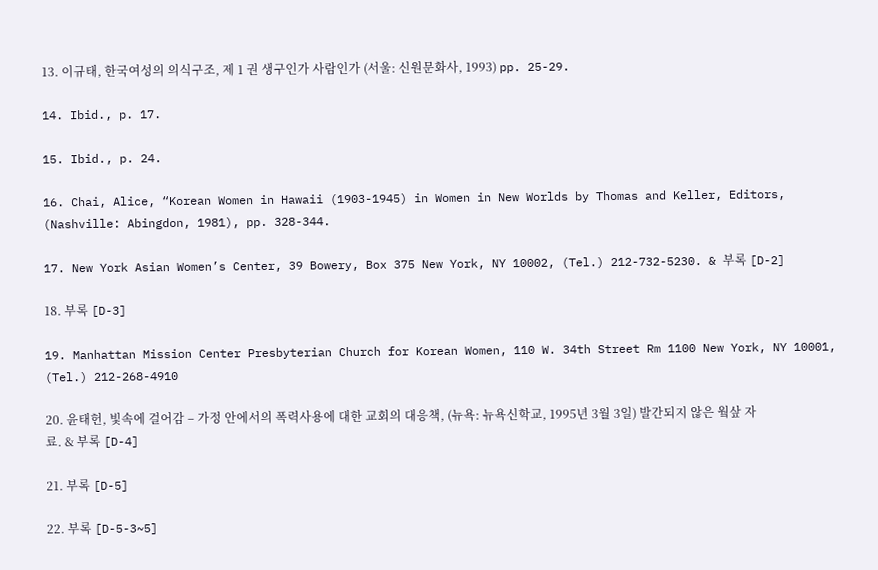13. 이규태, 한국여성의 의식구조, 제 1 권 생구인가 사람인가 (서울: 신원문화사, 1993) pp. 25-29.

14. Ibid., p. 17.

15. Ibid., p. 24.

16. Chai, Alice, “Korean Women in Hawaii (1903-1945) in Women in New Worlds by Thomas and Keller, Editors, (Nashville: Abingdon, 1981), pp. 328-344.

17. New York Asian Women’s Center, 39 Bowery, Box 375 New York, NY 10002, (Tel.) 212-732-5230. & 부록 [D-2]

18. 부록 [D-3]

19. Manhattan Mission Center Presbyterian Church for Korean Women, 110 W. 34th Street Rm 1100 New York, NY 10001, (Tel.) 212-268-4910

20. 윤태헌, 빛속에 걸어감 – 가정 안에서의 폭력사용에 대한 교회의 대응책, (뉴욕: 뉴욕신학교, 1995년 3월 3일) 발간되지 않은 웤샆 자료. & 부록 [D-4]

21. 부록 [D-5]

22. 부록 [D-5-3~5]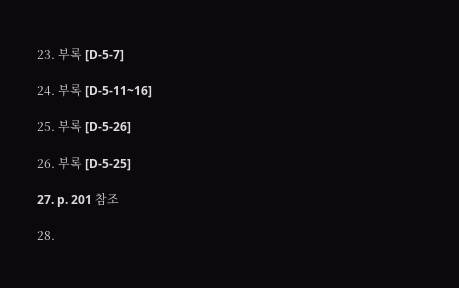23. 부록 [D-5-7]

24. 부록 [D-5-11~16]

25. 부록 [D-5-26]

26. 부록 [D-5-25]

27. p. 201 참조

28.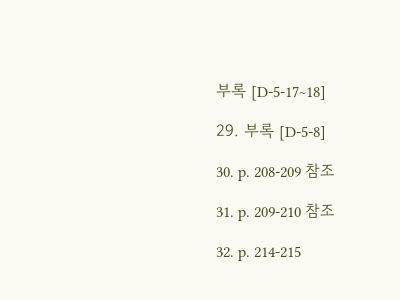부록 [D-5-17~18]

29. 부록 [D-5-8]

30. p. 208-209 참조

31. p. 209-210 참조

32. p. 214-215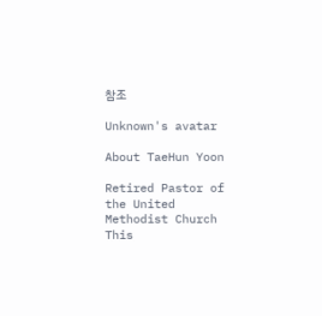참조

Unknown's avatar

About TaeHun Yoon

Retired Pastor of the United Methodist Church
This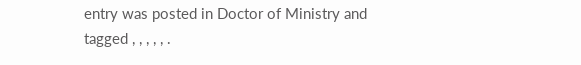entry was posted in Doctor of Ministry and tagged , , , , , .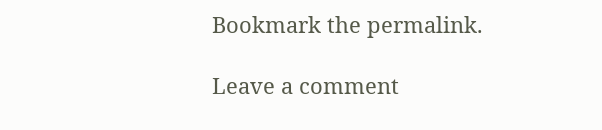Bookmark the permalink.

Leave a comment